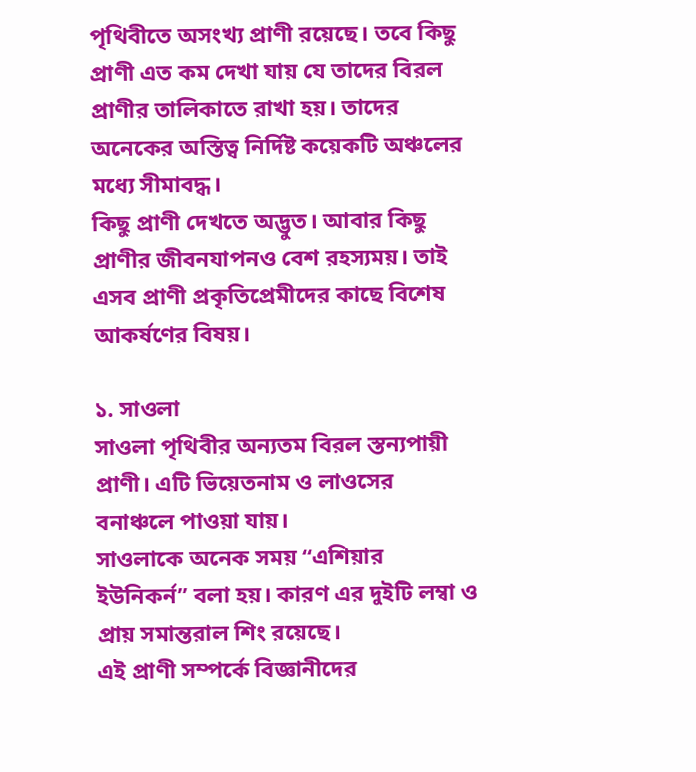পৃথিবীতে অসংখ্য প্রাণী রয়েছে। তবে কিছু প্রাণী এত কম দেখা যায় যে তাদের বিরল প্রাণীর তালিকাতে রাখা হয়। তাদের অনেকের অস্তিত্ব নির্দিষ্ট কয়েকটি অঞ্চলের মধ্যে সীমাবদ্ধ।
কিছু প্রাণী দেখতে অদ্ভুত। আবার কিছু প্রাণীর জীবনযাপনও বেশ রহস্যময়। তাই এসব প্রাণী প্রকৃতিপ্রেমীদের কাছে বিশেষ আকর্ষণের বিষয়।

১. সাওলা
সাওলা পৃথিবীর অন্যতম বিরল স্তন্যপায়ী প্রাণী। এটি ভিয়েতনাম ও লাওসের বনাঞ্চলে পাওয়া যায়।
সাওলাকে অনেক সময় “এশিয়ার ইউনিকর্ন” বলা হয়। কারণ এর দুইটি লম্বা ও প্রায় সমান্তরাল শিং রয়েছে।
এই প্রাণী সম্পর্কে বিজ্ঞানীদের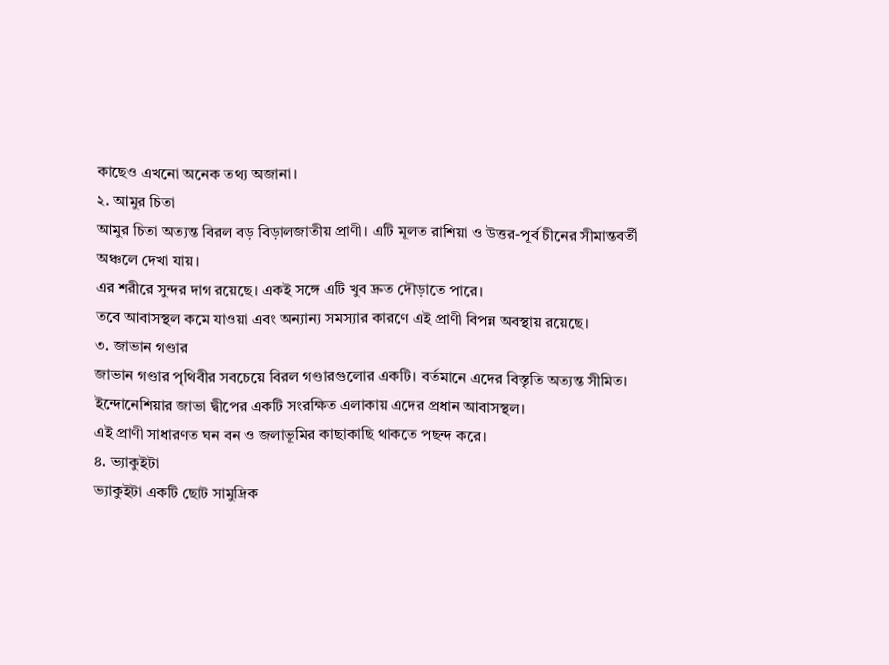কাছেও এখনো অনেক তথ্য অজানা।
২. আমুর চিতা
আমুর চিতা অত্যন্ত বিরল বড় বিড়ালজাতীয় প্রাণী। এটি মূলত রাশিয়া ও উত্তর-পূর্ব চীনের সীমান্তবর্তী অঞ্চলে দেখা যায়।
এর শরীরে সুন্দর দাগ রয়েছে। একই সঙ্গে এটি খুব দ্রুত দৌড়াতে পারে।
তবে আবাসস্থল কমে যাওয়া এবং অন্যান্য সমস্যার কারণে এই প্রাণী বিপন্ন অবস্থায় রয়েছে।
৩. জাভান গণ্ডার
জাভান গণ্ডার পৃথিবীর সবচেয়ে বিরল গণ্ডারগুলোর একটি। বর্তমানে এদের বিস্তৃতি অত্যন্ত সীমিত।
ইন্দোনেশিয়ার জাভা দ্বীপের একটি সংরক্ষিত এলাকায় এদের প্রধান আবাসস্থল।
এই প্রাণী সাধারণত ঘন বন ও জলাভূমির কাছাকাছি থাকতে পছন্দ করে।
৪. ভ্যাকুইটা
ভ্যাকুইটা একটি ছোট সামুদ্রিক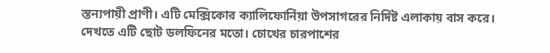স্তন্যপায়ী প্রাণী। এটি মেক্সিকোর ক্যালিফোর্নিয়া উপসাগরের নির্দিষ্ট এলাকায় বাস করে।
দেখতে এটি ছোট ডলফিনের মতো। চোখের চারপাশের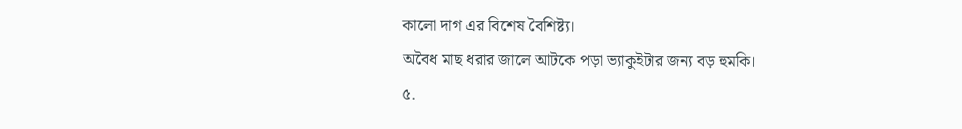কালো দাগ এর বিশেষ বৈশিষ্ট্য।
অবৈধ মাছ ধরার জালে আটকে পড়া ভ্যাকুইটার জন্য বড় হুমকি।
৫.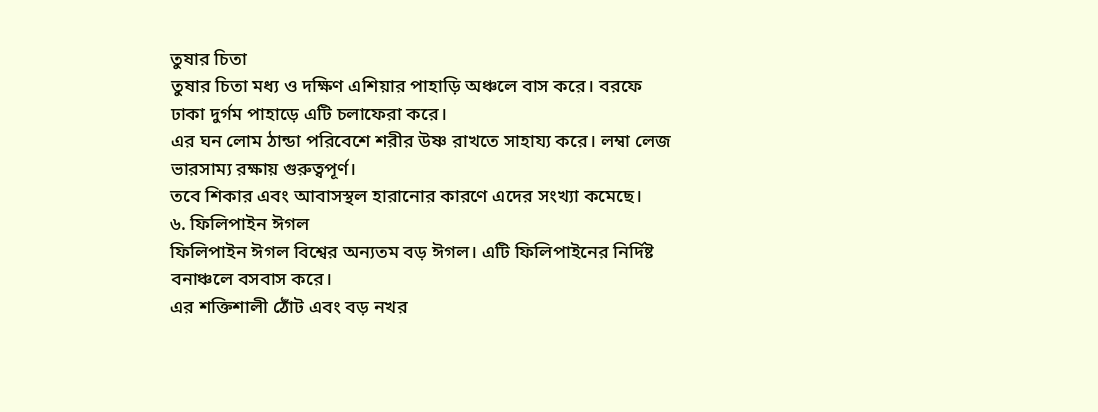তুষার চিতা
তুষার চিতা মধ্য ও দক্ষিণ এশিয়ার পাহাড়ি অঞ্চলে বাস করে। বরফে ঢাকা দুর্গম পাহাড়ে এটি চলাফেরা করে।
এর ঘন লোম ঠান্ডা পরিবেশে শরীর উষ্ণ রাখতে সাহায্য করে। লম্বা লেজ ভারসাম্য রক্ষায় গুরুত্বপূর্ণ।
তবে শিকার এবং আবাসস্থল হারানোর কারণে এদের সংখ্যা কমেছে।
৬. ফিলিপাইন ঈগল
ফিলিপাইন ঈগল বিশ্বের অন্যতম বড় ঈগল। এটি ফিলিপাইনের নির্দিষ্ট বনাঞ্চলে বসবাস করে।
এর শক্তিশালী ঠোঁট এবং বড় নখর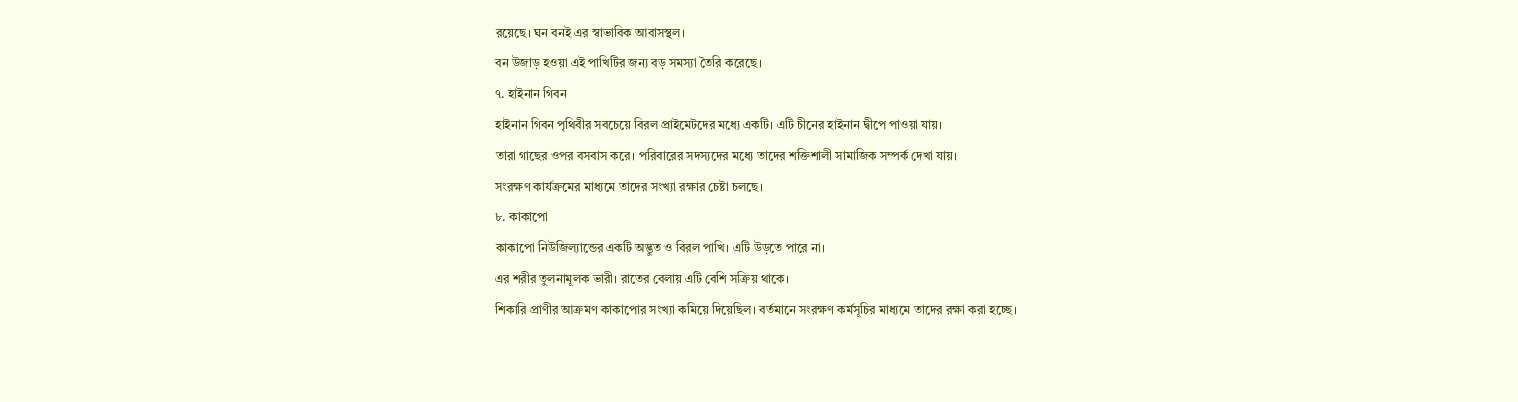রয়েছে। ঘন বনই এর স্বাভাবিক আবাসস্থল।
বন উজাড় হওয়া এই পাখিটির জন্য বড় সমস্যা তৈরি করেছে।
৭. হাইনান গিবন
হাইনান গিবন পৃথিবীর সবচেয়ে বিরল প্রাইমেটদের মধ্যে একটি। এটি চীনের হাইনান দ্বীপে পাওয়া যায়।
তারা গাছের ওপর বসবাস করে। পরিবারের সদস্যদের মধ্যে তাদের শক্তিশালী সামাজিক সম্পর্ক দেখা যায়।
সংরক্ষণ কার্যক্রমের মাধ্যমে তাদের সংখ্যা রক্ষার চেষ্টা চলছে।
৮. কাকাপো
কাকাপো নিউজিল্যান্ডের একটি অদ্ভুত ও বিরল পাখি। এটি উড়তে পারে না।
এর শরীর তুলনামূলক ভারী। রাতের বেলায় এটি বেশি সক্রিয় থাকে।
শিকারি প্রাণীর আক্রমণ কাকাপোর সংখ্যা কমিয়ে দিয়েছিল। বর্তমানে সংরক্ষণ কর্মসূচির মাধ্যমে তাদের রক্ষা করা হচ্ছে।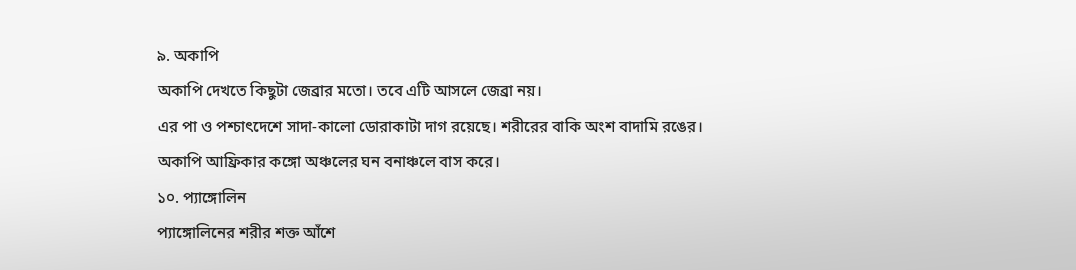৯. অকাপি
অকাপি দেখতে কিছুটা জেব্রার মতো। তবে এটি আসলে জেব্রা নয়।
এর পা ও পশ্চাৎদেশে সাদা-কালো ডোরাকাটা দাগ রয়েছে। শরীরের বাকি অংশ বাদামি রঙের।
অকাপি আফ্রিকার কঙ্গো অঞ্চলের ঘন বনাঞ্চলে বাস করে।
১০. প্যাঙ্গোলিন
প্যাঙ্গোলিনের শরীর শক্ত আঁশে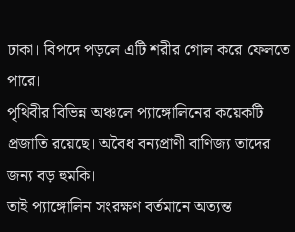ঢাকা। বিপদে পড়লে এটি শরীর গোল করে ফেলতে পারে।
পৃথিবীর বিভিন্ন অঞ্চলে প্যাঙ্গোলিনের কয়েকটি প্রজাতি রয়েছে। অবৈধ বন্যপ্রাণী বাণিজ্য তাদের জন্য বড় হুমকি।
তাই প্যাঙ্গোলিন সংরক্ষণ বর্তমানে অত্যন্ত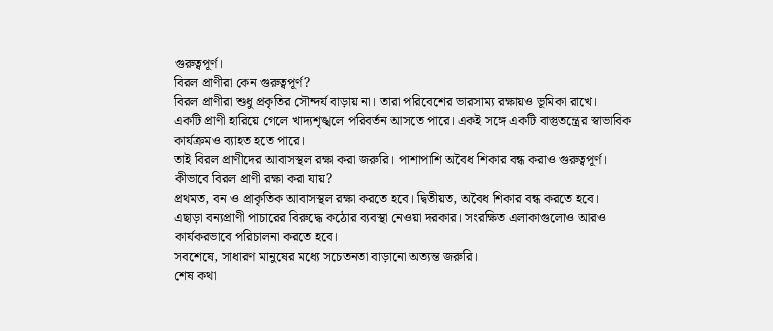গুরুত্বপূর্ণ।
বিরল প্রাণীরা কেন গুরুত্বপূর্ণ?
বিরল প্রাণীরা শুধু প্রকৃতির সৌন্দর্য বাড়ায় না। তারা পরিবেশের ভারসাম্য রক্ষায়ও ভূমিকা রাখে।
একটি প্রাণী হারিয়ে গেলে খাদ্যশৃঙ্খলে পরিবর্তন আসতে পারে। একই সঙ্গে একটি বাস্তুতন্ত্রের স্বাভাবিক কার্যক্রমও ব্যাহত হতে পারে।
তাই বিরল প্রাণীদের আবাসস্থল রক্ষা করা জরুরি। পাশাপাশি অবৈধ শিকার বন্ধ করাও গুরুত্বপূর্ণ।
কীভাবে বিরল প্রাণী রক্ষা করা যায়?
প্রথমত, বন ও প্রাকৃতিক আবাসস্থল রক্ষা করতে হবে। দ্বিতীয়ত, অবৈধ শিকার বন্ধ করতে হবে।
এছাড়া বন্যপ্রাণী পাচারের বিরুদ্ধে কঠোর ব্যবস্থা নেওয়া দরকার। সংরক্ষিত এলাকাগুলোও আরও কার্যকরভাবে পরিচালনা করতে হবে।
সবশেষে, সাধারণ মানুষের মধ্যে সচেতনতা বাড়ানো অত্যন্ত জরুরি।
শেষ কথা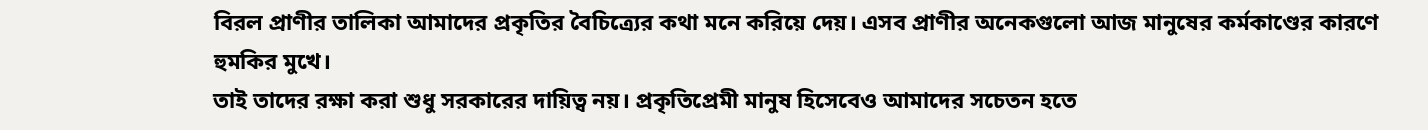বিরল প্রাণীর তালিকা আমাদের প্রকৃতির বৈচিত্র্যের কথা মনে করিয়ে দেয়। এসব প্রাণীর অনেকগুলো আজ মানুষের কর্মকাণ্ডের কারণে হুমকির মুখে।
তাই তাদের রক্ষা করা শুধু সরকারের দায়িত্ব নয়। প্রকৃতিপ্রেমী মানুষ হিসেবেও আমাদের সচেতন হতে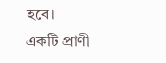হবে।
একটি প্রাণী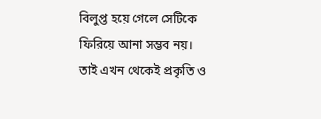বিলুপ্ত হয়ে গেলে সেটিকে ফিরিয়ে আনা সম্ভব নয়। তাই এখন থেকেই প্রকৃতি ও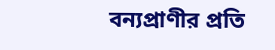বন্যপ্রাণীর প্রতি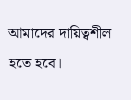আমাদের দায়িত্বশীল হতে হবে।